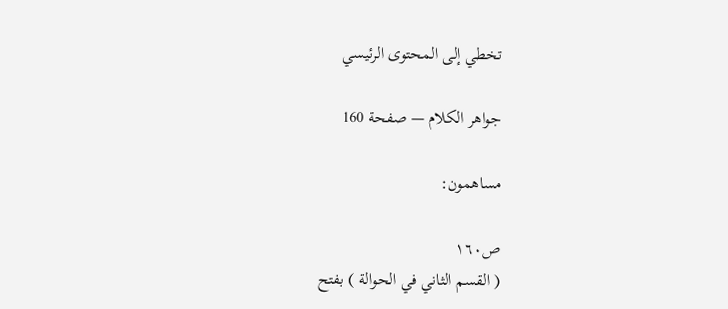تخطي إلى المحتوى الرئيسي

جواهر الكلام — صفحة 160

مساهمون:

ص١٦٠
( القسم الثاني في الحوالة ) بفتح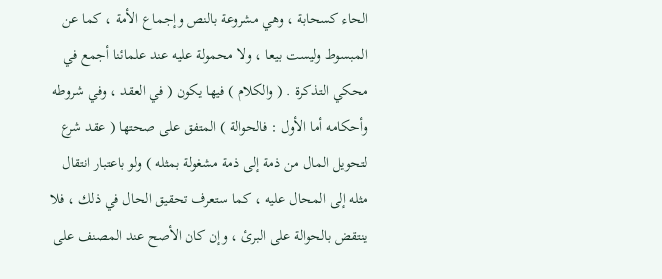الحاء كسحابة ، وهي مشروعة بالنص وإجماع الأمة ، كما عن المبسوط وليست بيعا ، ولا محمولة عليه عند علمائنا أجمع في محكي التذكرة . ( والكلام ) فيها يكون ( في العقد ، وفي شروطه وأحكامه أما الأول : فالحوالة ) المتفق على صحتها ( عقد شرع لتحويل المال من ذمة إلى ذمة مشغولة بمثله ) ولو باعتبار انتقال مثله إلى المحال عليه ، كما ستعرف تحقيق الحال في ذلك ، فلا ينتقض بالحوالة على البرئ ، وإن كان الأصح عند المصنف على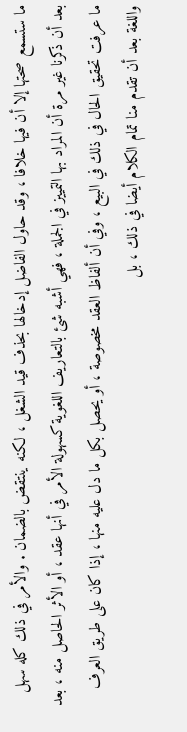ما ستسمع صحتها إلا أن فيها خلافا ، وقد حاول الفاضل إدخالها بحذف قيد الشغل ، لكنه ينتقض بالضمان . والأمر في ذلك كله سهل بعد أن ذكرنا غير مرة أن المراد بها التمييز في الجملة ، فهي أشبه شئ بالتعاريف اللغوية كسهولة الأمر في أنها عقد ، أو الأثر الحاصل منه ، بعد ما عرفت تحقيق الحال في ذلك في البيع ، وفي أن ألفاظ العقد مخصوصة ، أو يحصل بكل ما دل عليه منها ، إذا كان على طريق العرف واللغة بعد أن تقدم منا تمام الكلام أيضا في ذلك ، بل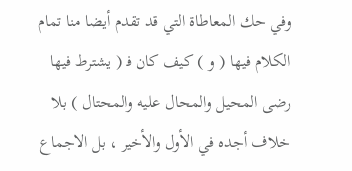وفي حك المعاطاة التي قد تقدم أيضا منا تمام الكلام فيها ( و ) كيف كان ف‍ ( يشترط فيها رضى المحيل والمحال عليه والمحتال ) بلا خلاف أجده في الأول والأخير ، بل الاجماع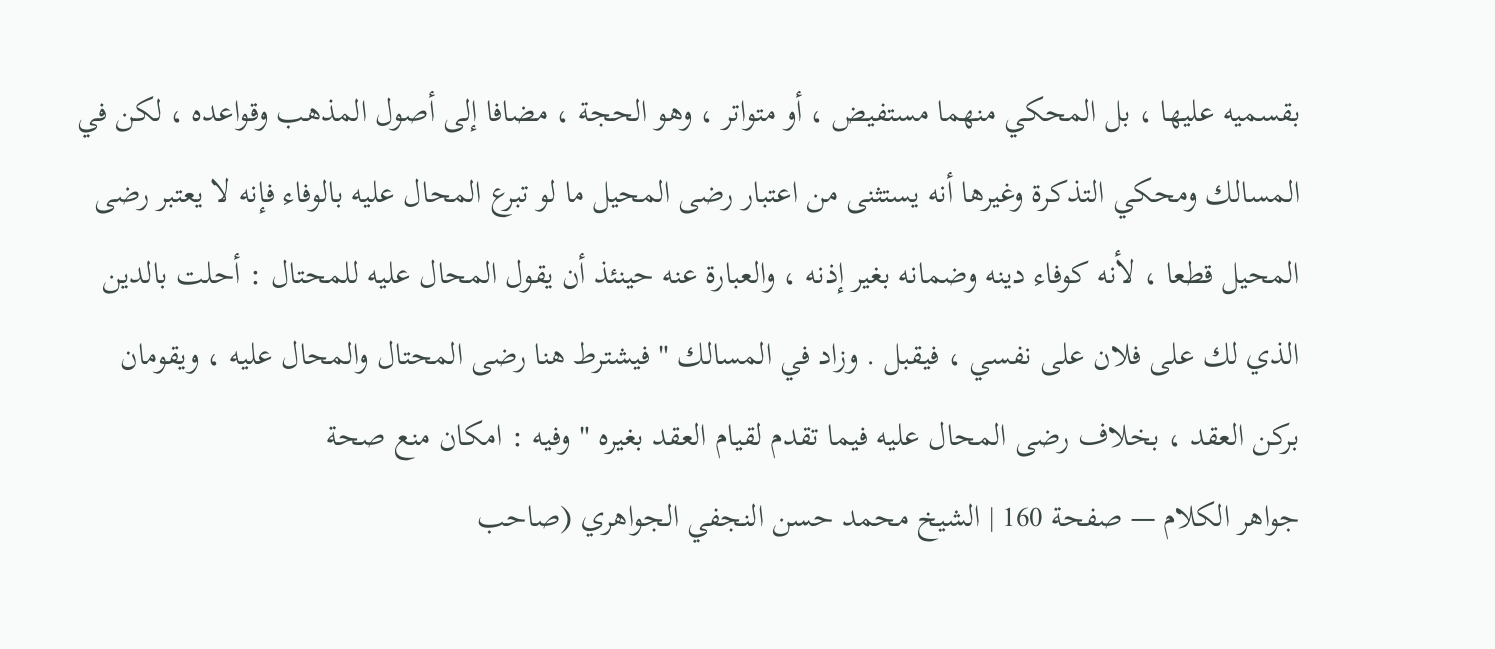بقسميه عليها ، بل المحكي منهما مستفيض ، أو متواتر ، وهو الحجة ، مضافا إلى أصول المذهب وقواعده ، لكن في المسالك ومحكي التذكرة وغيرها أنه يستثنى من اعتبار رضى المحيل ما لو تبرع المحال عليه بالوفاء فإنه لا يعتبر رضى المحيل قطعا ، لأنه كوفاء دينه وضمانه بغير إذنه ، والعبارة عنه حينئذ أن يقول المحال عليه للمحتال : أحلت بالدين الذي لك على فلان على نفسي ، فيقبل . وزاد في المسالك " فيشترط هنا رضى المحتال والمحال عليه ، ويقومان بركن العقد ، بخلاف رضى المحال عليه فيما تقدم لقيام العقد بغيره " وفيه : امكان منع صحة
جواهر الكلام — صفحة 160 | الشيخ محمد حسن النجفي الجواهري (صاحب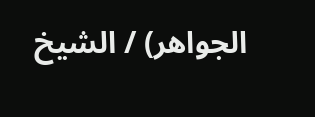الجواهر) / الشيخ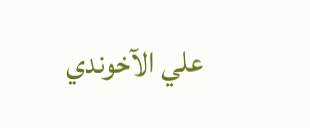علي الآخوندي